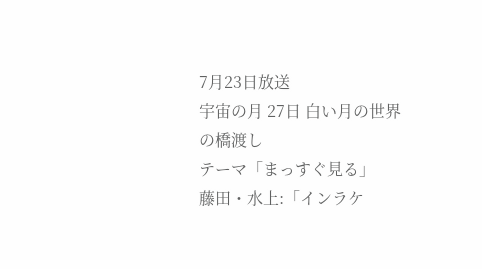7月23日放送
宇宙の月 27日 白い月の世界の橋渡し
テーマ「まっすぐ見る」
藤田・水上:「インラケ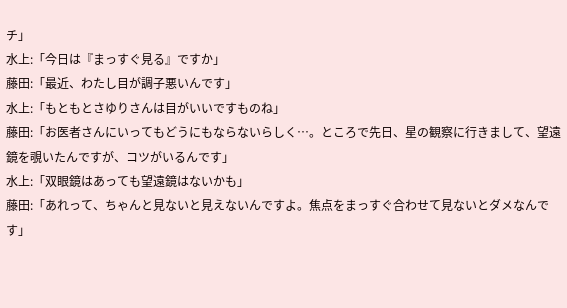チ」
水上:「今日は『まっすぐ見る』ですか」
藤田:「最近、わたし目が調子悪いんです」
水上:「もともとさゆりさんは目がいいですものね」
藤田:「お医者さんにいってもどうにもならないらしく…。ところで先日、星の観察に行きまして、望遠鏡を覗いたんですが、コツがいるんです」
水上:「双眼鏡はあっても望遠鏡はないかも」
藤田:「あれって、ちゃんと見ないと見えないんですよ。焦点をまっすぐ合わせて見ないとダメなんです」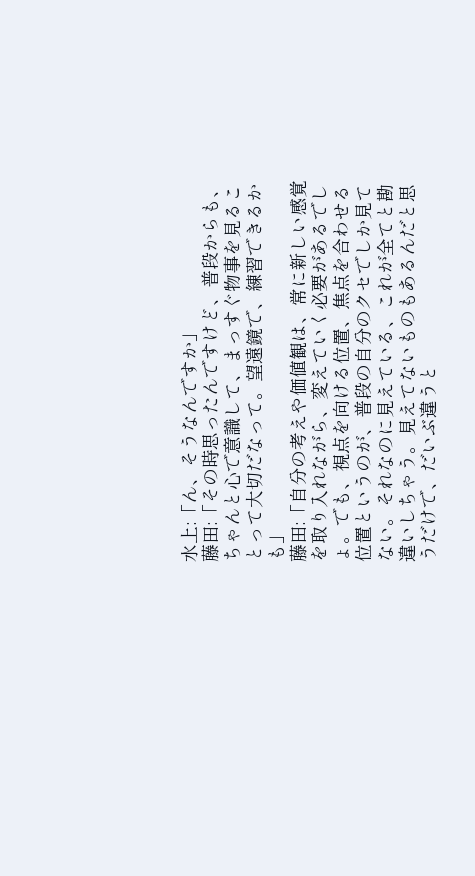水上:「ん、そうなんですか」
藤田:「その時思ったんですけど、普段からも、ちゃんと心で意識して、まっすぐ物事を見ることって大切だなって。望遠鏡で、練習できるかも」
藤田:「自分の考えや価値観は、常に新しい感覚を取り入れながら、変えていく必要があるでしょ。でも、視点を向ける位置、焦点を合わせる位置というのが、普段の自分のクセでしか見てない。それなのに見えている、これが全てと勘違いしちゃう。見えてないものもあるんだと思うだけで、だいぶ違うと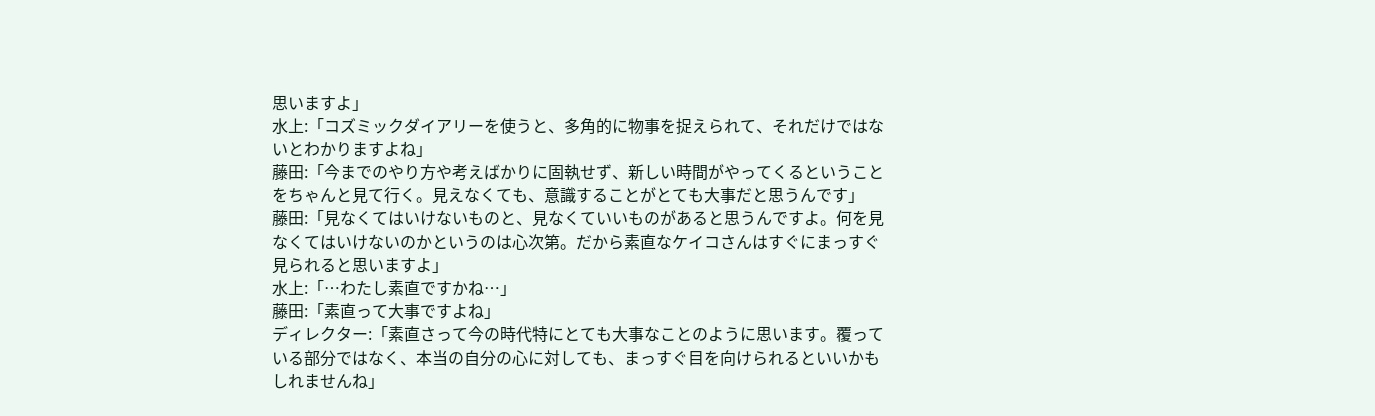思いますよ」
水上:「コズミックダイアリーを使うと、多角的に物事を捉えられて、それだけではないとわかりますよね」
藤田:「今までのやり方や考えばかりに固執せず、新しい時間がやってくるということをちゃんと見て行く。見えなくても、意識することがとても大事だと思うんです」
藤田:「見なくてはいけないものと、見なくていいものがあると思うんですよ。何を見なくてはいけないのかというのは心次第。だから素直なケイコさんはすぐにまっすぐ見られると思いますよ」
水上:「…わたし素直ですかね…」
藤田:「素直って大事ですよね」
ディレクター:「素直さって今の時代特にとても大事なことのように思います。覆っている部分ではなく、本当の自分の心に対しても、まっすぐ目を向けられるといいかもしれませんね」